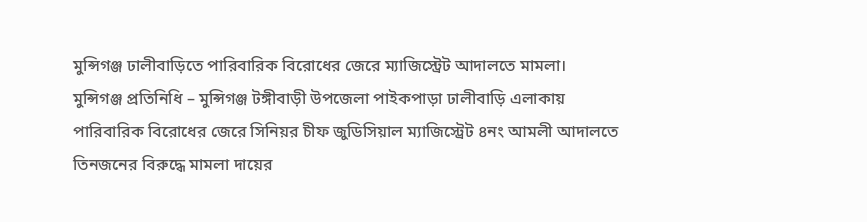মুন্সিগঞ্জ ঢালীবাড়িতে পারিবারিক বিরোধের জেরে ম্যাজিস্ট্রেট আদালতে মামলা।
মুন্সিগঞ্জ প্রতিনিধি – মুন্সিগঞ্জ টঙ্গীবাড়ী উপজেলা পাইকপাড়া ঢালীবাড়ি এলাকায় পারিবারিক বিরোধের জেরে সিনিয়র চীফ জুডিসিয়াল ম্যাজিস্ট্রেট ৪নং আমলী আদালতে তিনজনের বিরুদ্ধে মামলা দায়ের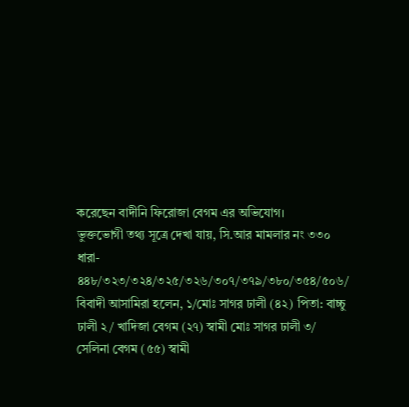করেছেন বাদীনি ফিরোজা বেগম এর অভিযোগ।
ভুক্তভোগী তথ্য সূত্রে দেখা যায়, সি.আর মামলার নং ৩৩০ ধারা- ৪৪৮/৩২৩/৩২৪/৩২৫/৩২৬/৩০৭/৩৭৯/৩৮০/৩৫৪/৫০৬/ বিবাদী আসামিরা হলেন, ১/মোঃ সাগর ঢালী (৪২) পিতা: বাচ্চু ঢালী ২/ খাদিজা বেগম (২৭) স্বামী মোঃ সাগর ঢালী ৩/ সেলিনা বেগম (৫৫) স্বামী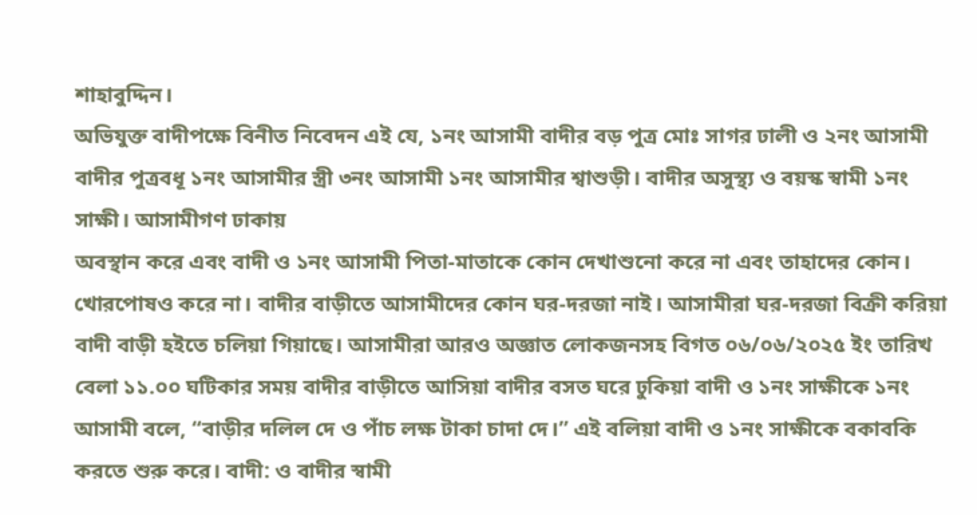শাহাবুদ্দিন।
অভিযুক্ত বাদীপক্ষে বিনীত নিবেদন এই যে, ১নং আসামী বাদীর বড় পুত্র মোঃ সাগর ঢালী ও ২নং আসামী বাদীর পুত্রবধূ ১নং আসামীর স্ত্রী ৩নং আসামী ১নং আসামীর শ্বাশুড়ী। বাদীর অসুস্থ্য ও বয়স্ক স্বামী ১নং সাক্ষী। আসামীগণ ঢাকায়
অবস্থান করে এবং বাদী ও ১নং আসামী পিতা-মাতাকে কোন দেখাশুনো করে না এবং তাহাদের কোন। খোরপোষও করে না। বাদীর বাড়ীতে আসামীদের কোন ঘর-দরজা নাই। আসামীরা ঘর-দরজা বিক্রী করিয়া বাদী বাড়ী হইতে চলিয়া গিয়াছে। আসামীরা আরও অজ্ঞাত লোকজনসহ বিগত ০৬/০৬/২০২৫ ইং তারিখ বেলা ১১.০০ ঘটিকার সময় বাদীর বাড়ীতে আসিয়া বাদীর বসত ঘরে ঢুকিয়া বাদী ও ১নং সাক্ষীকে ১নং আসামী বলে, “বাড়ীর দলিল দে ও পাঁচ লক্ষ টাকা চাদা দে।” এই বলিয়া বাদী ও ১নং সাক্ষীকে বকাবকি করতে শুরু করে। বাদী: ও বাদীর স্বামী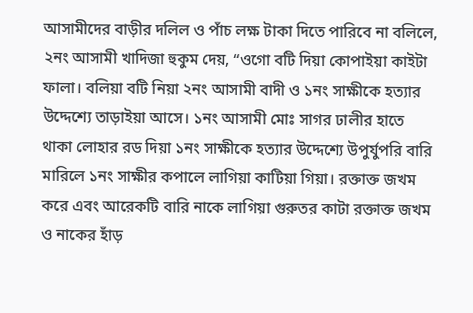আসামীদের বাড়ীর দলিল ও পাঁচ লক্ষ টাকা দিতে পারিবে না বলিলে, ২নং আসামী খাদিজা হুকুম দেয়, “ওগো বটি দিয়া কোপাইয়া কাইটা ফালা। বলিয়া বটি নিয়া ২নং আসামী বাদী ও ১নং সাক্ষীকে হত্যার উদ্দেশ্যে তাড়াইয়া আসে। ১নং আসামী মোঃ সাগর ঢালীর হাতে থাকা লোহার রড দিয়া ১নং সাক্ষীকে হত্যার উদ্দেশ্যে উপুর্যুপরি বারি মারিলে ১নং সাক্ষীর কপালে লাগিয়া কাটিয়া গিয়া। রক্তাক্ত জখম করে এবং আরেকটি বারি নাকে লাগিয়া গুরুতর কাটা রক্তাক্ত জখম ও নাকের হাঁড়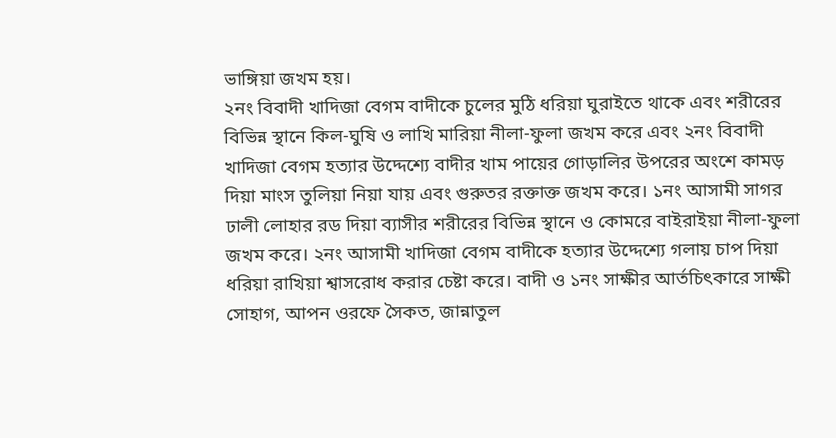ভাঙ্গিয়া জখম হয়।
২নং বিবাদী খাদিজা বেগম বাদীকে চুলের মুঠি ধরিয়া ঘুরাইতে থাকে এবং শরীরের বিভিন্ন স্থানে কিল-ঘুষি ও লাখি মারিয়া নীলা-ফুলা জখম করে এবং ২নং বিবাদী খাদিজা বেগম হত্যার উদ্দেশ্যে বাদীর খাম পায়ের গোড়ালির উপরের অংশে কামড় দিয়া মাংস তুলিয়া নিয়া যায় এবং গুরুতর রক্তাক্ত জখম করে। ১নং আসামী সাগর ঢালী লোহার রড দিয়া ব্যাসীর শরীরের বিভিন্ন স্থানে ও কোমরে বাইরাইয়া নীলা-ফুলা জখম করে। ২নং আসামী খাদিজা বেগম বাদীকে হত্যার উদ্দেশ্যে গলায় চাপ দিয়া ধরিয়া রাখিয়া শ্বাসরোধ করার চেষ্টা করে। বাদী ও ১নং সাক্ষীর আর্তচিৎকারে সাক্ষী সোহাগ, আপন ওরফে সৈকত, জান্নাতুল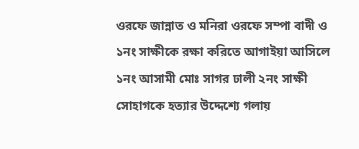ওরফে জান্নাত ও মনিরা ওরফে সম্পা বাদী ও ১নং সাক্ষীকে রক্ষা করিতে আগাইয়া আসিলে ১নং আসামী মোঃ সাগর ঢালী ২নং সাক্ষী
সোহাগকে হত্যার উদ্দেশ্যে গলায়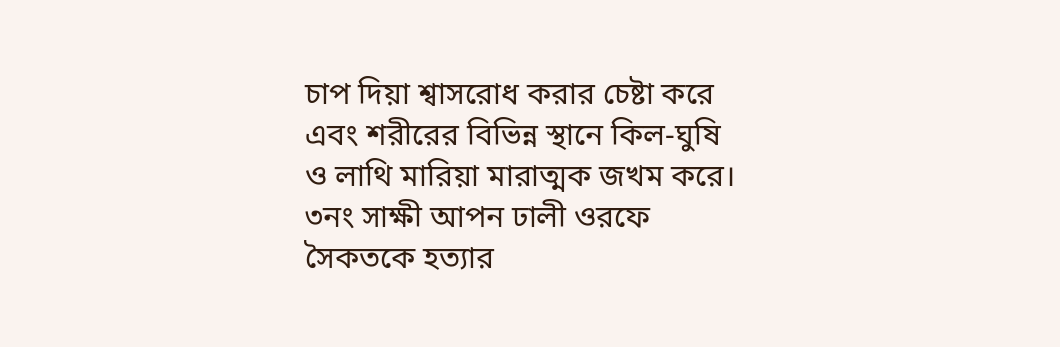চাপ দিয়া শ্বাসরোধ করার চেষ্টা করে এবং শরীরের বিভিন্ন স্থানে কিল-ঘুষি ও লাথি মারিয়া মারাত্মক জখম করে। ৩নং সাক্ষী আপন ঢালী ওরফে সৈকতকে হত্যার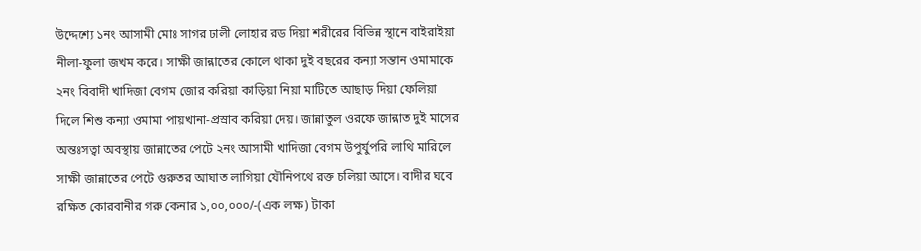উদ্দেশ্যে ১নং আসামী মোঃ সাগর ঢালী লোহার রড দিয়া শরীরের বিভিন্ন স্থানে বাইরাইয়া নীলা-ফুলা জখম করে। সাক্ষী জান্নাতের কোলে থাকা দুই বছরের কন্যা সন্তান ওমামাকে ২নং বিবাদী খাদিজা বেগম জোর করিয়া কাড়িয়া নিয়া মাটিতে আছাড় দিয়া ফেলিয়া দিলে শিশু কন্যা ওমামা পায়খানা-প্রস্রাব করিয়া দেয়। জান্নাতুল ওরফে জান্নাত দুই মাসের অন্তঃসত্বা অবস্থায় জান্নাতের পেটে ২নং আসামী খাদিজা বেগম উপুর্যুপরি লাথি মারিলে সাক্ষী জান্নাতের পেটে গুরুতর আঘাত লাগিয়া যৌনিপথে রক্ত চলিয়া আসে। বাদীর ঘবে রক্ষিত কোরবানীর গরু কেনার ১,০০,০০০/-(এক লক্ষ) টাকা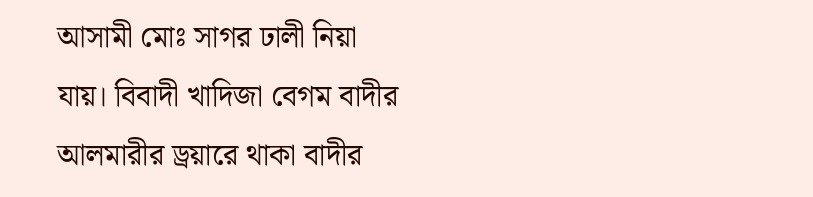আসামী মোঃ সাগর ঢালী নিয়া যায়। বিবাদী খাদিজা বেগম বাদীর আলমারীর ড্রয়ারে থাকা বাদীর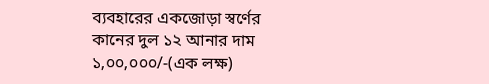ব্যবহারের একজোড়া স্বর্ণের কানের দুল ১২ আনার দাম ১,০০,০০০/-(এক লক্ষ)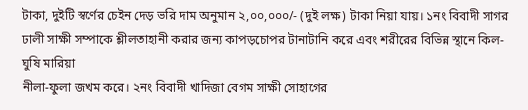টাকা, দুইটি স্বর্ণের চেইন দেড় ভরি দাম অনুমান ২,০০,০০০/- (দুই লক্ষ) টাকা নিয়া যায়। ১নং বিবাদী সাগর ঢালী সাক্ষী সম্পাকে শ্লীলতাহানী করার জন্য কাপড়চোপর টানাটানি করে এবং শরীরের বিভিন্ন স্থানে কিল-ঘুষি মারিয়া
নীলা-ফুলা জখম করে। ২নং বিবাদী খাদিজা বেগম সাক্ষী সোহাগের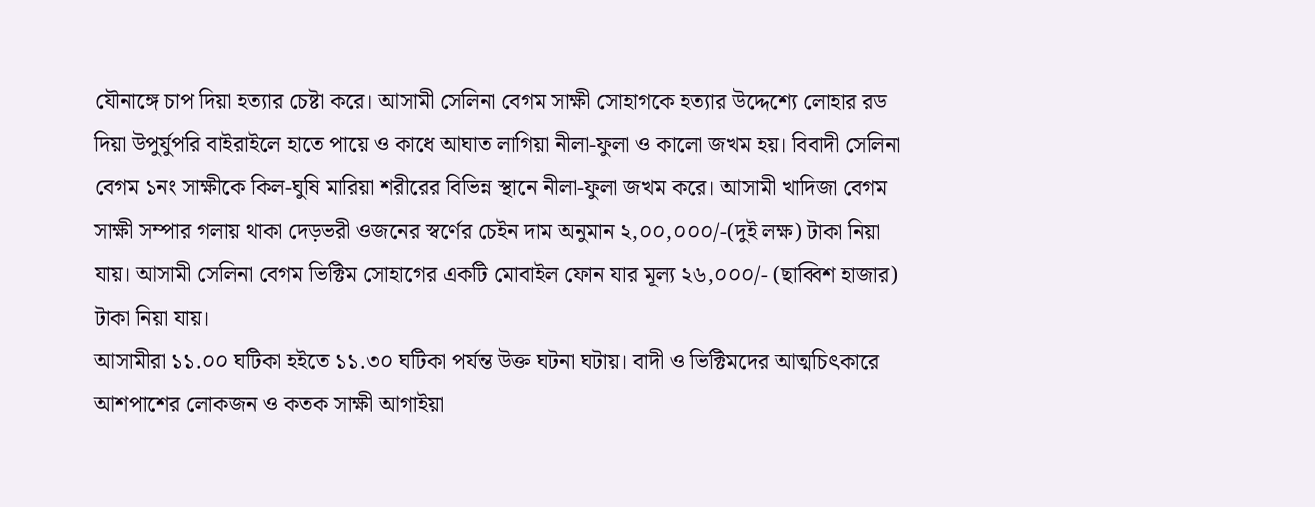যৌনাঙ্গে চাপ দিয়া হত্যার চেষ্টা করে। আসামী সেলিনা বেগম সাক্ষী সোহাগকে হত্যার উদ্দেশ্যে লোহার রড দিয়া উপুর্যুপরি বাইরাইলে হাতে পায়ে ও কাধে আঘাত লাগিয়া নীলা-ফুলা ও কালো জখম হয়। বিবাদী সেলিনা বেগম ১নং সাক্ষীকে কিল-ঘুষি মারিয়া শরীরের বিভিন্ন স্থানে নীলা-ফুলা জখম করে। আসামী খাদিজা বেগম সাক্ষী সম্পার গলায় থাকা দেড়ভরী ওজনের স্বর্ণের চেইন দাম অনুমান ২,০০,০০০/-(দুই লক্ষ) টাকা নিয়া যায়। আসামী সেলিনা বেগম ভিক্টিম সোহাগের একটি মোবাইল ফোন যার মূল্য ২৬,০০০/- (ছাব্বিশ হাজার) টাকা নিয়া যায়।
আসামীরা ১১.০০ ঘটিকা হইতে ১১.৩০ ঘটিকা পর্যন্ত উক্ত ঘটনা ঘটায়। বাদী ও ভিক্টিমদের আত্মচিৎকারে আশপাশের লোকজন ও কতক সাক্ষী আগাইয়া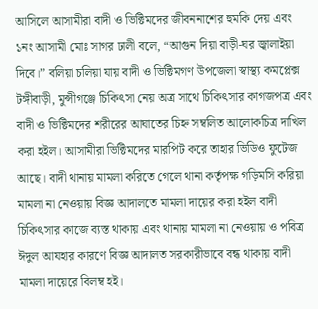আসিলে আসামীরা বাদী ও ভিক্টিমদের জীবননাশের হুমকি দেয় এবং ১নং আসামী মোঃ সাগর ঢালী বলে, “আগুন দিয়া বাড়ী-ঘর জ্বালাইয়া দিবে।” বলিয়া চলিয়া যায় বাদী ও ভিক্টিমগণ উপজেলা স্বাস্থ্য কমপ্লেক্স টঙ্গীবাড়ী, মুন্সীগঞ্জে চিকিৎসা নেয় অত্র সাথে চিকিৎসার কাগজপত্র এবং বাদী ও ভিক্টিমদের শরীরের আঘাতের চিহ্ন সম্বলিত আলোকচিত্র দাখিল করা হইল। আসামীরা ভিক্টিমদের মারপিট করে তাহার ভিডিও ফুটেজ আছে। বাদী থানায় মামলা করিতে গেলে থানা কর্তৃপক্ষ গড়িমসি করিয়া মামলা না নেওয়ায় বিজ্ঞ আদালতে মামলা দায়ের করা হইল বাদী চিকিৎসার কাজে ব্যস্ত থাকায় এবং থানায় মামলা না নেওয়ায় ও পবিত্র ঈদুল আযহার কারণে বিজ্ঞ আদালত সরকারীভাবে বন্ধ থাকায় বাদী মামলা দায়েরে বিলম্ব হই।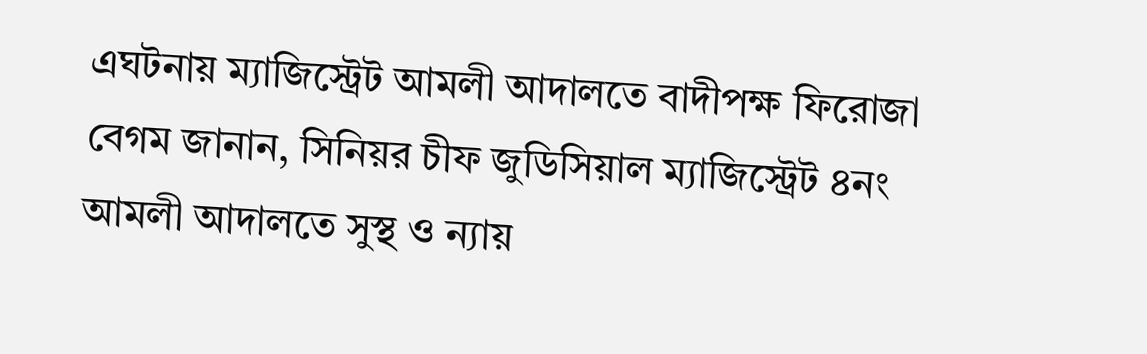এঘটনায় ম্যাজিস্ট্রেট আমলী আদালতে বাদীপক্ষ ফিরোজা বেগম জানান, সিনিয়র চীফ জুডিসিয়াল ম্যাজিস্ট্রেট ৪নং আমলী আদালতে সুস্থ ও ন্যায়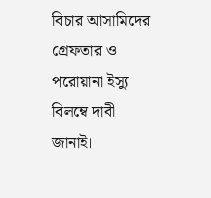বিচার আসামিদের গ্রেফতার ও পরোয়ানা ইস্যু বিলম্বে দাবী জানাই।